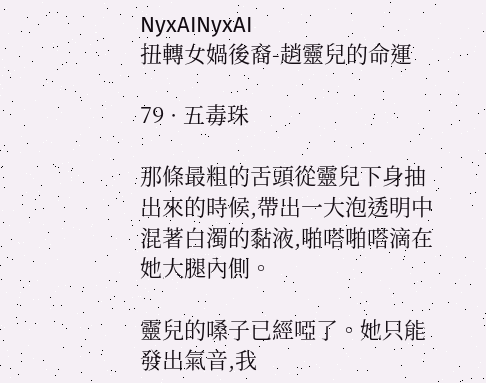NyxAINyxAI
扭轉女媧後裔-趙靈兒的命運

79 · 五毒珠

那條最粗的舌頭從靈兒下身抽出來的時候,帶出一大泡透明中混著白濁的黏液,啪嗒啪嗒滴在她大腿內側。

靈兒的嗓子已經啞了。她只能發出氣音,我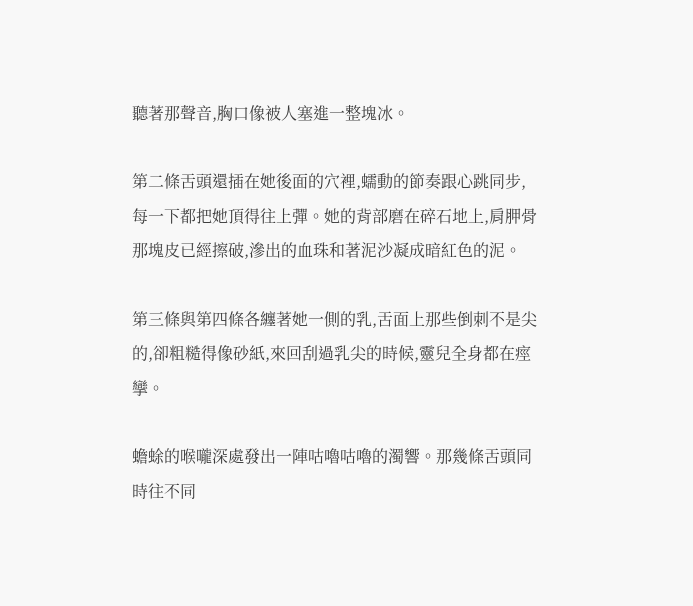聽著那聲音,胸口像被人塞進一整塊冰。

第二條舌頭還插在她後面的穴裡,蠕動的節奏跟心跳同步,每一下都把她頂得往上彈。她的背部磨在碎石地上,肩胛骨那塊皮已經擦破,滲出的血珠和著泥沙凝成暗紅色的泥。

第三條與第四條各纏著她一側的乳,舌面上那些倒刺不是尖的,卻粗糙得像砂紙,來回刮過乳尖的時候,靈兒全身都在痙攣。

蟾蜍的喉嚨深處發出一陣咕嚕咕嚕的濁響。那幾條舌頭同時往不同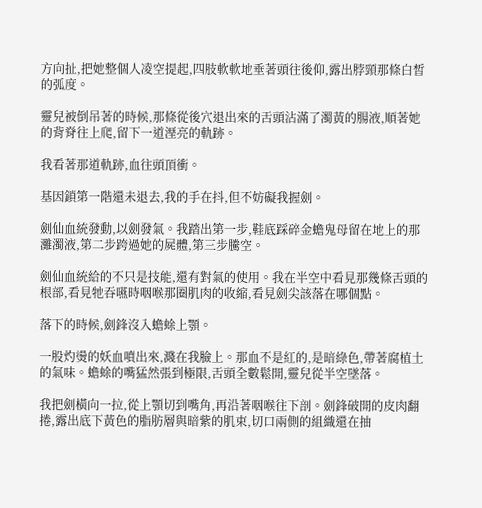方向扯,把她整個人凌空提起,四肢軟軟地垂著頭往後仰,露出脖頸那條白皙的弧度。

靈兒被倒吊著的時候,那條從後穴退出來的舌頭沾滿了濁黃的腸液,順著她的背脊往上爬,留下一道溼亮的軌跡。

我看著那道軌跡,血往頭頂衝。

基因鎖第一階還未退去,我的手在抖,但不妨礙我握劍。

劍仙血統發動,以劍發氣。我踏出第一步,鞋底踩碎金蟾鬼母留在地上的那灘濁液,第二步跨過她的屍體,第三步騰空。

劍仙血統給的不只是技能,還有對氣的使用。我在半空中看見那幾條舌頭的根部,看見牠吞嚥時咽喉那圈肌肉的收縮,看見劍尖該落在哪個點。

落下的時候,劍鋒沒入蟾蜍上顎。

一股灼燙的妖血噴出來,濺在我臉上。那血不是紅的,是暗綠色,帶著腐植土的氣味。蟾蜍的嘴猛然張到極限,舌頭全數鬆開,靈兒從半空墜落。

我把劍橫向一拉,從上顎切到嘴角,再沿著咽喉往下剖。劍鋒破開的皮肉翻捲,露出底下黃色的脂肪層與暗紫的肌束,切口兩側的組織還在抽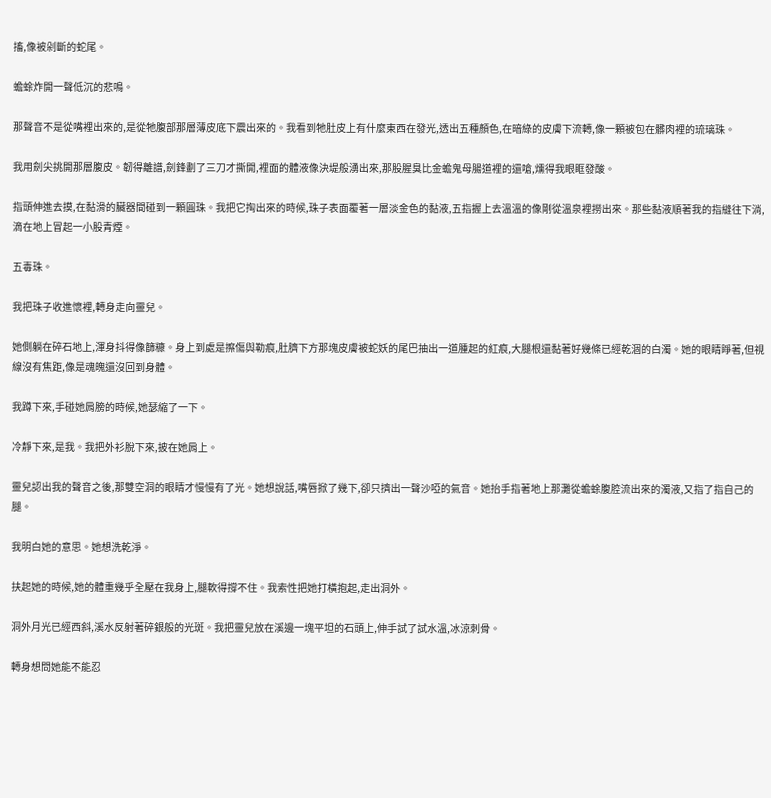搐,像被剁斷的蛇尾。

蟾蜍炸開一聲低沉的悲鳴。

那聲音不是從嘴裡出來的,是從牠腹部那層薄皮底下震出來的。我看到牠肚皮上有什麼東西在發光,透出五種顏色,在暗綠的皮膚下流轉,像一顆被包在髒肉裡的琉璃珠。

我用劍尖挑開那層腹皮。韌得離譜,劍鋒劃了三刀才撕開,裡面的體液像決堤般湧出來,那股腥臭比金蟾鬼母腸道裡的還嗆,燻得我眼眶發酸。

指頭伸進去摸,在黏滑的臟器間碰到一顆圓珠。我把它掏出來的時候,珠子表面覆著一層淡金色的黏液,五指握上去溫溫的像剛從溫泉裡撈出來。那些黏液順著我的指縫往下淌,滴在地上冒起一小股青煙。

五毒珠。

我把珠子收進懷裡,轉身走向靈兒。

她側躺在碎石地上,渾身抖得像篩糠。身上到處是擦傷與勒痕,肚臍下方那塊皮膚被蛇妖的尾巴抽出一道腫起的紅痕,大腿根還黏著好幾條已經乾涸的白濁。她的眼睛睜著,但視線沒有焦距,像是魂魄還沒回到身體。

我蹲下來,手碰她肩膀的時候,她瑟縮了一下。

冷靜下來,是我。我把外衫脫下來,披在她肩上。

靈兒認出我的聲音之後,那雙空洞的眼睛才慢慢有了光。她想說話,嘴唇掀了幾下,卻只擠出一聲沙啞的氣音。她抬手指著地上那灘從蟾蜍腹腔流出來的濁液,又指了指自己的腿。

我明白她的意思。她想洗乾淨。

扶起她的時候,她的體重幾乎全壓在我身上,腿軟得撐不住。我索性把她打橫抱起,走出洞外。

洞外月光已經西斜,溪水反射著碎銀般的光斑。我把靈兒放在溪邊一塊平坦的石頭上,伸手試了試水溫,冰涼刺骨。

轉身想問她能不能忍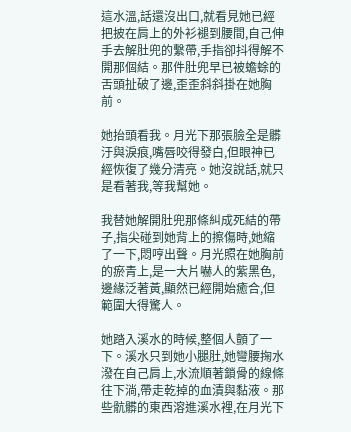這水溫,話還沒出口,就看見她已經把披在肩上的外衫褪到腰間,自己伸手去解肚兜的繫帶,手指卻抖得解不開那個結。那件肚兜早已被蟾蜍的舌頭扯破了邊,歪歪斜斜掛在她胸前。

她抬頭看我。月光下那張臉全是髒汙與淚痕,嘴唇咬得發白,但眼神已經恢復了幾分清亮。她沒說話,就只是看著我,等我幫她。

我替她解開肚兜那條糾成死結的帶子,指尖碰到她背上的擦傷時,她縮了一下,悶哼出聲。月光照在她胸前的瘀青上,是一大片嚇人的紫黑色,邊緣泛著黃,顯然已經開始癒合,但範圍大得驚人。

她踏入溪水的時候,整個人顫了一下。溪水只到她小腿肚,她彎腰掬水潑在自己肩上,水流順著鎖骨的線條往下淌,帶走乾掉的血漬與黏液。那些骯髒的東西溶進溪水裡,在月光下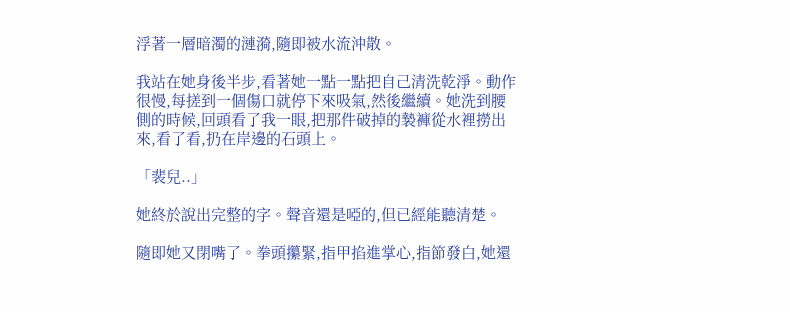浮著一層暗濁的漣漪,隨即被水流沖散。

我站在她身後半步,看著她一點一點把自己清洗乾淨。動作很慢,每搓到一個傷口就停下來吸氣,然後繼續。她洗到腰側的時候,回頭看了我一眼,把那件破掉的褺褲從水裡撈出來,看了看,扔在岸邊的石頭上。

「裴兒..」

她終於說出完整的字。聲音還是啞的,但已經能聽清楚。

隨即她又閉嘴了。拳頭攥緊,指甲掐進掌心,指節發白,她還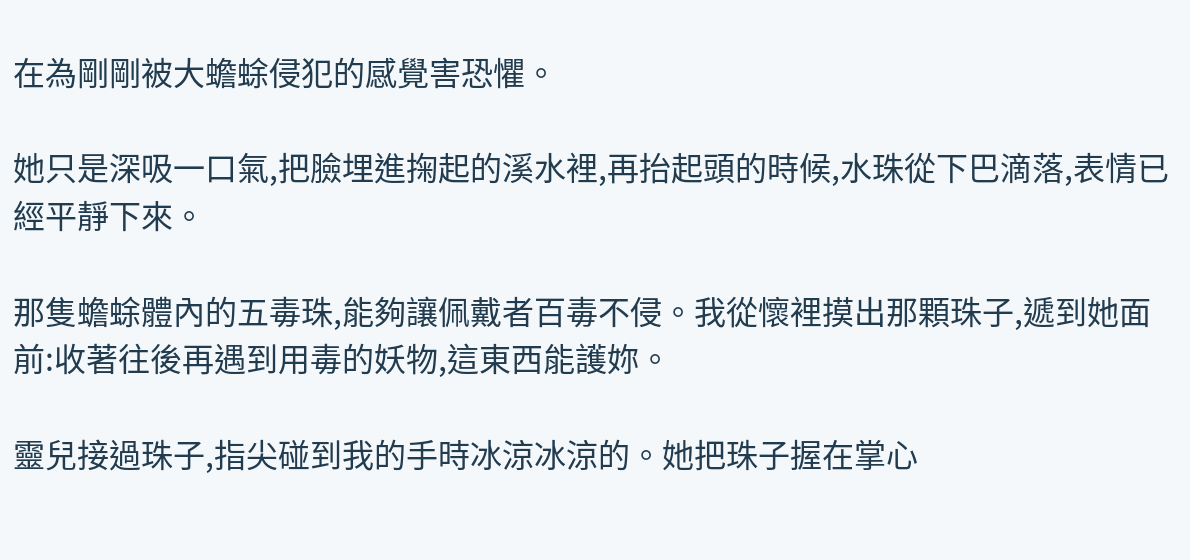在為剛剛被大蟾蜍侵犯的感覺害恐懼。

她只是深吸一口氣,把臉埋進掬起的溪水裡,再抬起頭的時候,水珠從下巴滴落,表情已經平靜下來。

那隻蟾蜍體內的五毒珠,能夠讓佩戴者百毒不侵。我從懷裡摸出那顆珠子,遞到她面前:收著往後再遇到用毒的妖物,這東西能護妳。

靈兒接過珠子,指尖碰到我的手時冰涼冰涼的。她把珠子握在掌心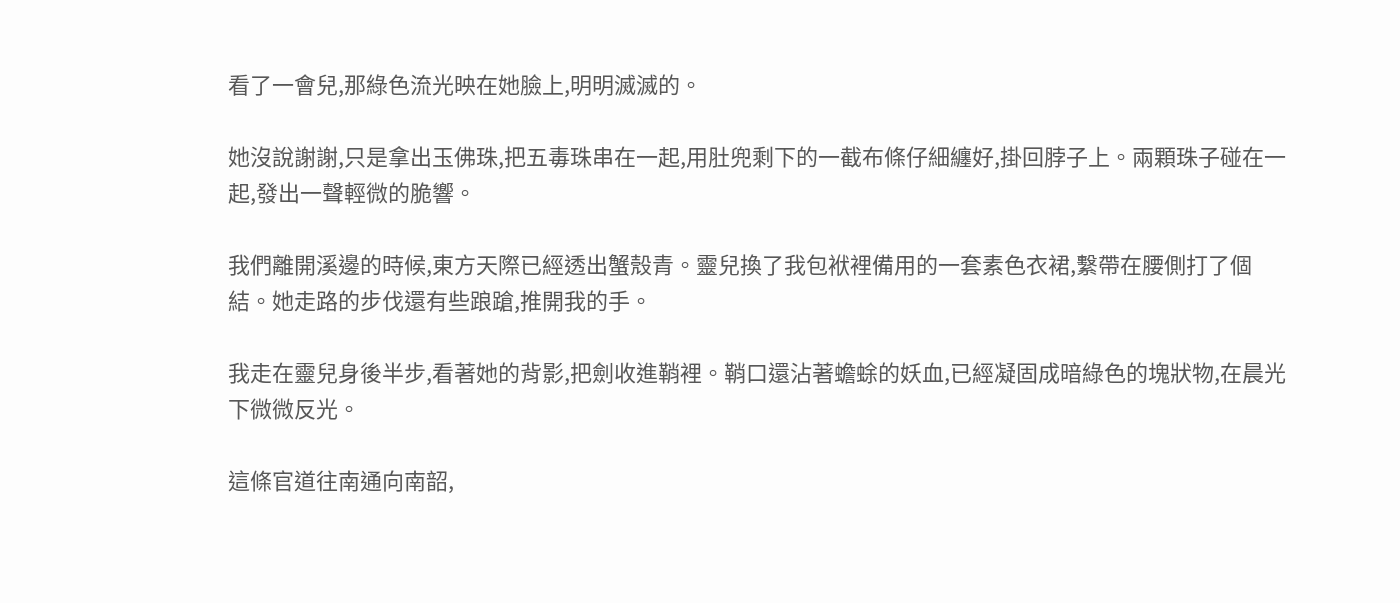看了一會兒,那綠色流光映在她臉上,明明滅滅的。

她沒說謝謝,只是拿出玉佛珠,把五毒珠串在一起,用肚兜剩下的一截布條仔細纏好,掛回脖子上。兩顆珠子碰在一起,發出一聲輕微的脆響。

我們離開溪邊的時候,東方天際已經透出蟹殼青。靈兒換了我包袱裡備用的一套素色衣裙,繫帶在腰側打了個結。她走路的步伐還有些踉蹌,推開我的手。

我走在靈兒身後半步,看著她的背影,把劍收進鞘裡。鞘口還沾著蟾蜍的妖血,已經凝固成暗綠色的塊狀物,在晨光下微微反光。

這條官道往南通向南韶,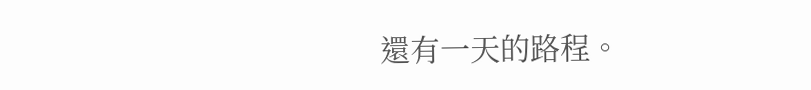還有一天的路程。